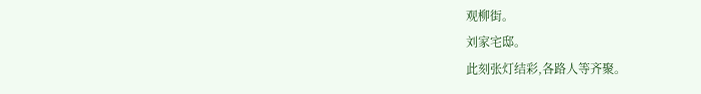观柳街。
刘家宅邸。
此刻张灯结彩,各路人等齐聚。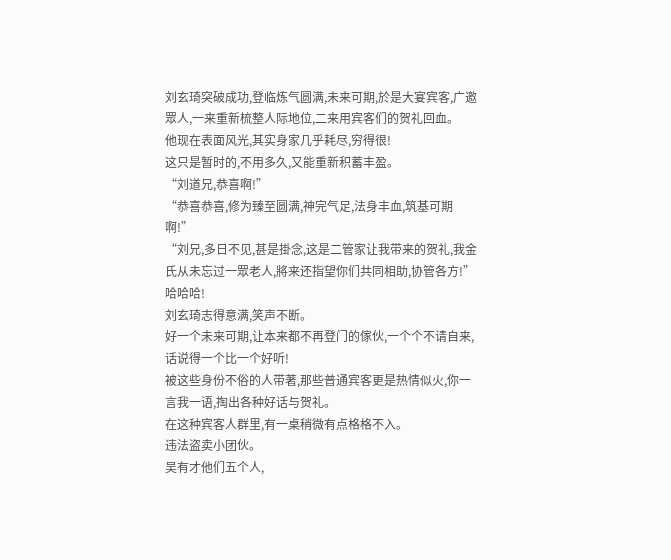刘玄琦突破成功,登临炼气圆满,未来可期,於是大宴宾客,广邀眾人,一来重新梳整人际地位,二来用宾客们的贺礼回血。
他现在表面风光,其实身家几乎耗尽,穷得很!
这只是暂时的,不用多久,又能重新积蓄丰盈。
“刘道兄,恭喜啊!”
“恭喜恭喜,修为臻至圆满,神完气足,法身丰血,筑基可期啊!”
“刘兄,多日不见,甚是掛念,这是二管家让我带来的贺礼,我金氏从未忘过一眾老人,將来还指望你们共同相助,协管各方!”
哈哈哈!
刘玄琦志得意满,笑声不断。
好一个未来可期,让本来都不再登门的傢伙,一个个不请自来,话说得一个比一个好听!
被这些身份不俗的人带著,那些普通宾客更是热情似火,你一言我一语,掏出各种好话与贺礼。
在这种宾客人群里,有一桌稍微有点格格不入。
违法盗卖小团伙。
吴有才他们五个人,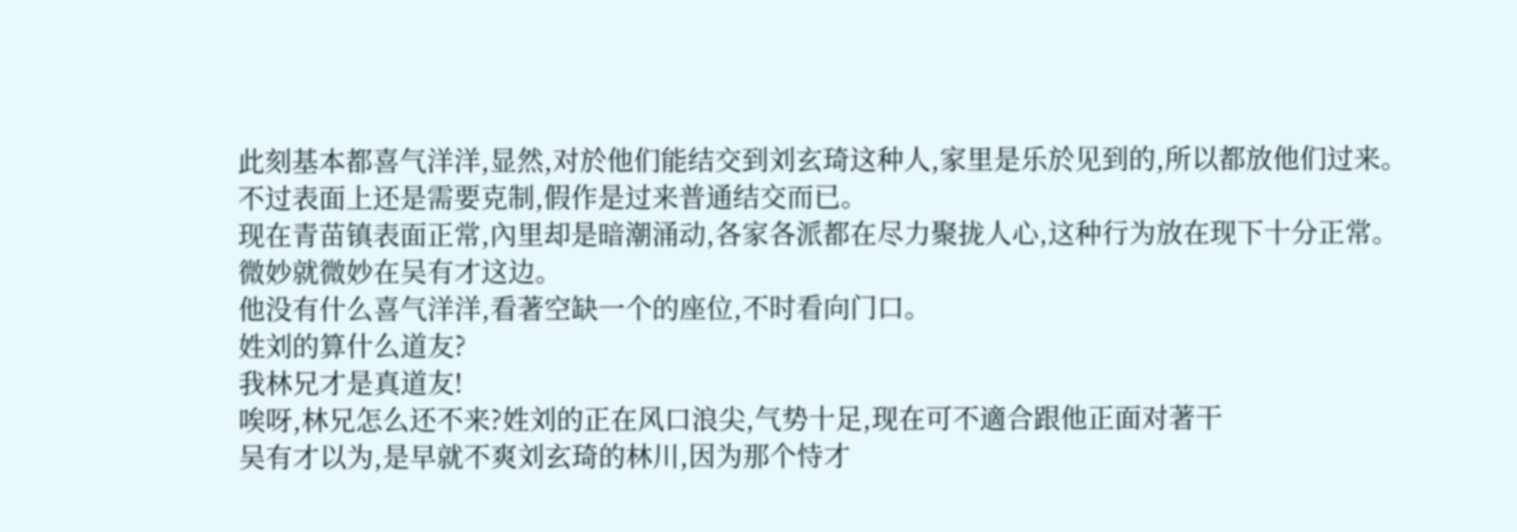此刻基本都喜气洋洋,显然,对於他们能结交到刘玄琦这种人,家里是乐於见到的,所以都放他们过来。
不过表面上还是需要克制,假作是过来普通结交而已。
现在青苗镇表面正常,內里却是暗潮涌动,各家各派都在尽力聚拢人心,这种行为放在现下十分正常。
微妙就微妙在吴有才这边。
他没有什么喜气洋洋,看著空缺一个的座位,不时看向门口。
姓刘的算什么道友?
我林兄才是真道友!
唉呀,林兄怎么还不来?姓刘的正在风口浪尖,气势十足,现在可不適合跟他正面对著干
吴有才以为,是早就不爽刘玄琦的林川,因为那个恃才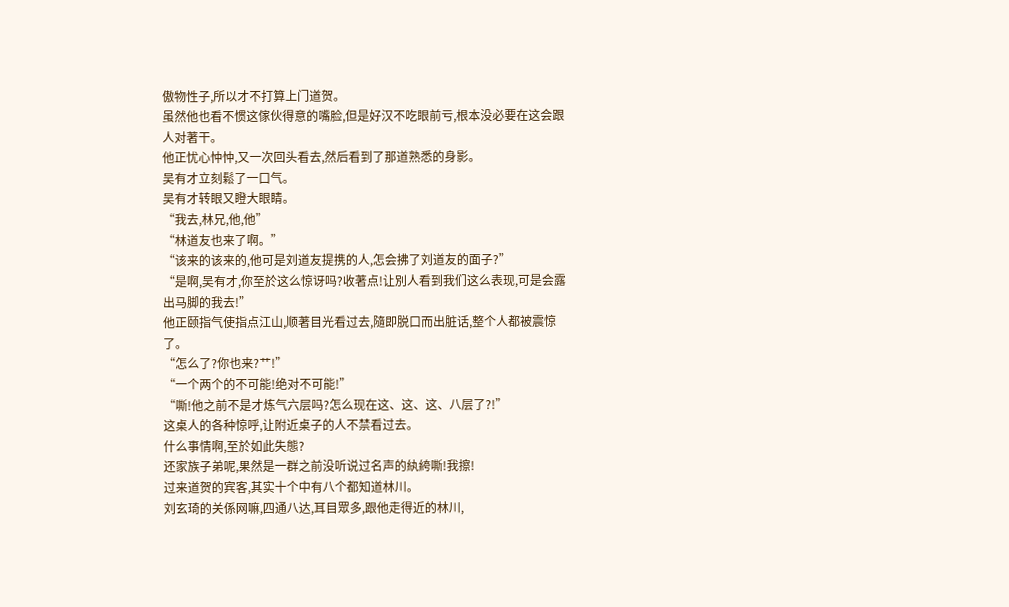傲物性子,所以才不打算上门道贺。
虽然他也看不惯这傢伙得意的嘴脸,但是好汉不吃眼前亏,根本没必要在这会跟人对著干。
他正忧心忡忡,又一次回头看去,然后看到了那道熟悉的身影。
吴有才立刻鬆了一口气。
吴有才转眼又瞪大眼睛。
“我去,林兄,他,他”
“林道友也来了啊。”
“该来的该来的,他可是刘道友提携的人,怎会拂了刘道友的面子?”
“是啊,吴有才,你至於这么惊讶吗?收著点!让別人看到我们这么表现,可是会露出马脚的我去!”
他正颐指气使指点江山,顺著目光看过去,隨即脱口而出脏话,整个人都被震惊了。
“怎么了?你也来?艹!”
“一个两个的不可能!绝对不可能!”
“嘶!他之前不是才炼气六层吗?怎么现在这、这、这、八层了?!”
这桌人的各种惊呼,让附近桌子的人不禁看过去。
什么事情啊,至於如此失態?
还家族子弟呢,果然是一群之前没听说过名声的紈絝嘶!我擦!
过来道贺的宾客,其实十个中有八个都知道林川。
刘玄琦的关係网嘛,四通八达,耳目眾多,跟他走得近的林川,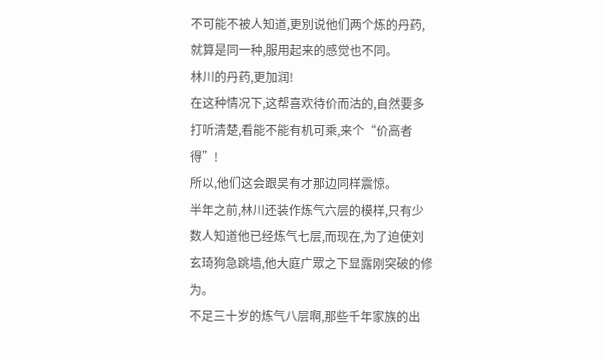不可能不被人知道,更別说他们两个炼的丹药,就算是同一种,服用起来的感觉也不同。
林川的丹药,更加润!
在这种情况下,这帮喜欢待价而沽的,自然要多打听清楚,看能不能有机可乘,来个“价高者得”!
所以,他们这会跟吴有才那边同样震惊。
半年之前,林川还装作炼气六层的模样,只有少数人知道他已经炼气七层,而现在,为了迫使刘玄琦狗急跳墙,他大庭广眾之下显露刚突破的修为。
不足三十岁的炼气八层啊,那些千年家族的出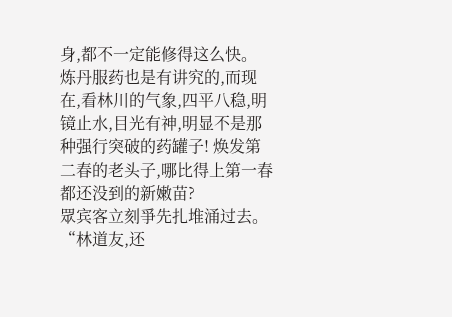身,都不一定能修得这么快。
炼丹服药也是有讲究的,而现在,看林川的气象,四平八稳,明镜止水,目光有神,明显不是那种强行突破的药罐子! 焕发第二春的老头子,哪比得上第一春都还没到的新嫩苗?
眾宾客立刻爭先扎堆涌过去。
“林道友,还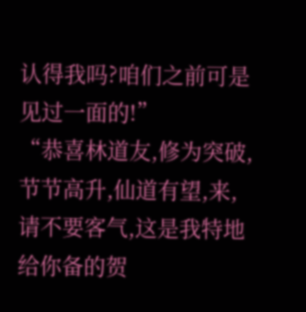认得我吗?咱们之前可是见过一面的!”
“恭喜林道友,修为突破,节节高升,仙道有望,来,请不要客气,这是我特地给你备的贺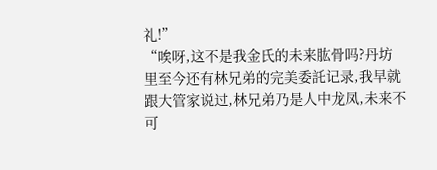礼!”
“唉呀,这不是我金氏的未来肱骨吗?丹坊里至今还有林兄弟的完美委託记录,我早就跟大管家说过,林兄弟乃是人中龙凤,未来不可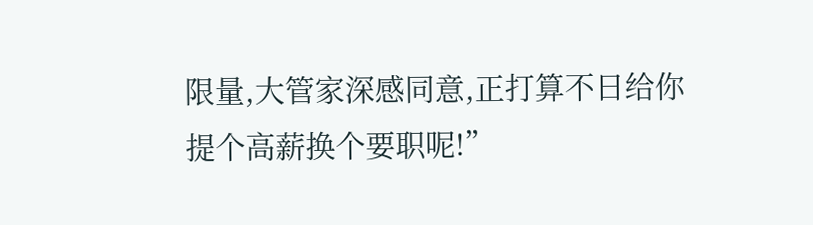限量,大管家深感同意,正打算不日给你提个高薪换个要职呢!”